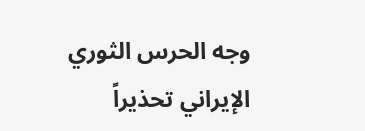وجه الحرس الثوري الإيراني تحذيراً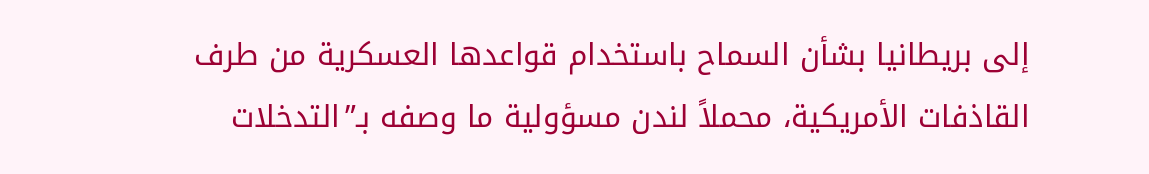إلى بريطانيا بشأن السماح باستخدام قواعدها العسكرية من طرف القاذفات الأمريكية، محملاً لندن مسؤولية ما وصفه بـ”التدخلات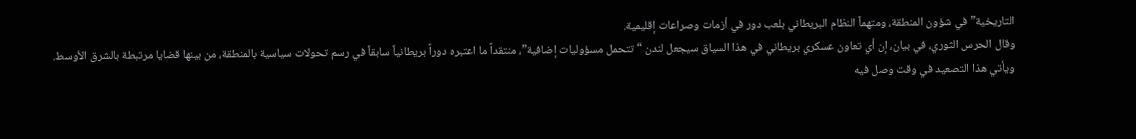التاريخية” في شؤون المنطقة، ومتهماً النظام البريطاني بلعب دور في أزمات وصراعات إقليمية.
وقال الحرس الثوري، في بيان، إن أي تعاون عسكري بريطاني في هذا السياق سيجعل لندن “تتحمل مسؤوليات إضافية”، منتقداً ما اعتبره دوراً بريطانياً سابقاً في رسم تحولات سياسية بالمنطقة، من بينها قضايا مرتبطة بالشرق الأوسط.
ويأتي هذا التصعيد في وقت وصل فيه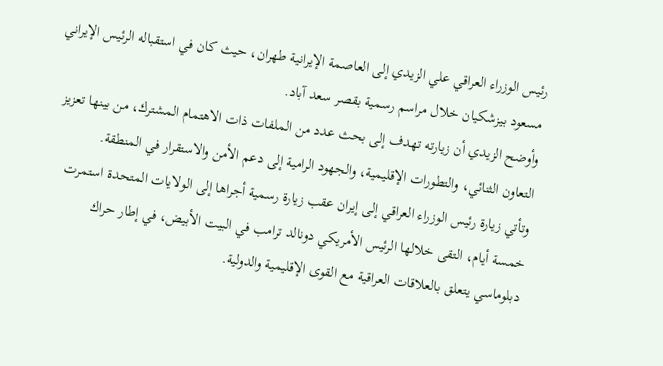رئيس الوزراء العراقي علي الزيدي إلى العاصمة الإيرانية طهران، حيث كان في استقباله الرئيس الإيراني مسعود بيزشكيان خلال مراسم رسمية بقصر سعد آباد.
وأوضح الزيدي أن زيارته تهدف إلى بحث عدد من الملفات ذات الاهتمام المشترك، من بينها تعزيز التعاون الثنائي، والتطورات الإقليمية، والجهود الرامية إلى دعم الأمن والاستقرار في المنطقة.
وتأتي زيارة رئيس الوزراء العراقي إلى إيران عقب زيارة رسمية أجراها إلى الولايات المتحدة استمرت خمسة أيام، التقى خلالها الرئيس الأمريكي دونالد ترامب في البيت الأبيض، في إطار حراك دبلوماسي يتعلق بالعلاقات العراقية مع القوى الإقليمية والدولية.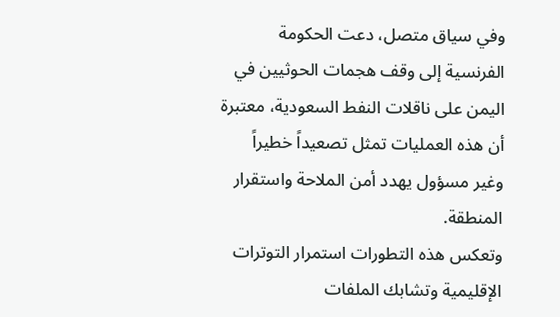وفي سياق متصل، دعت الحكومة الفرنسية إلى وقف هجمات الحوثيين في اليمن على ناقلات النفط السعودية، معتبرة أن هذه العمليات تمثل تصعيداً خطيراً وغير مسؤول يهدد أمن الملاحة واستقرار المنطقة.
وتعكس هذه التطورات استمرار التوترات الإقليمية وتشابك الملفات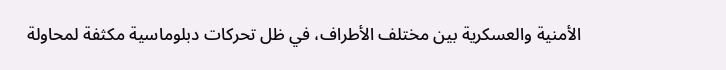الأمنية والعسكرية بين مختلف الأطراف، في ظل تحركات دبلوماسية مكثفة لمحاولة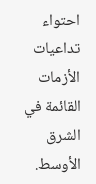احتواء تداعيات الأزمات القائمة في الشرق الأوسط.